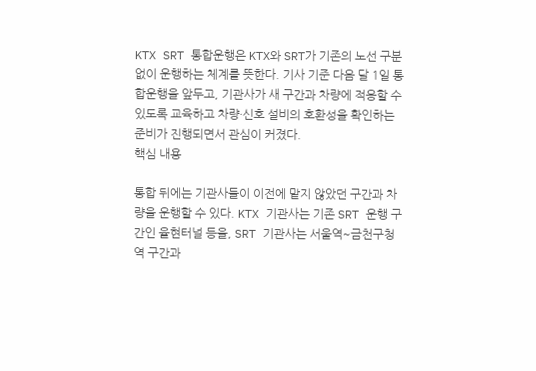KTX SRT 통합운행은 KTX와 SRT가 기존의 노선 구분 없이 운행하는 체계를 뜻한다. 기사 기준 다음 달 1일 통합운행을 앞두고, 기관사가 새 구간과 차량에 적응할 수 있도록 교육하고 차량·신호 설비의 호환성을 확인하는 준비가 진행되면서 관심이 커졌다.
핵심 내용

통합 뒤에는 기관사들이 이전에 맡지 않았던 구간과 차량을 운행할 수 있다. KTX 기관사는 기존 SRT 운행 구간인 율현터널 등을, SRT 기관사는 서울역~금천구청역 구간과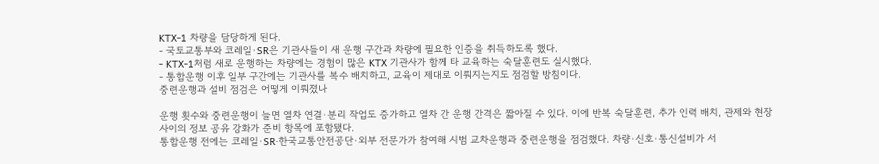KTX-1 차량을 담당하게 된다.
- 국토교통부와 코레일·SR은 기관사들이 새 운행 구간과 차량에 필요한 인증을 취득하도록 했다.
- KTX-1처럼 새로 운행하는 차량에는 경험이 많은 KTX 기관사가 함께 타 교육하는 숙달훈련도 실시했다.
- 통합운행 이후 일부 구간에는 기관사를 복수 배치하고, 교육이 제대로 이뤄지는지도 점검할 방침이다.
중련운행과 설비 점검은 어떻게 이뤄졌나

운행 횟수와 중련운행이 늘면 열차 연결·분리 작업도 증가하고 열차 간 운행 간격은 짧아질 수 있다. 이에 반복 숙달훈련, 추가 인력 배치, 관제와 현장 사이의 정보 공유 강화가 준비 항목에 포함됐다.
통합운행 전에는 코레일·SR·한국교통안전공단·외부 전문가가 참여해 시범 교차운행과 중련운행을 점검했다. 차량·신호·통신설비가 서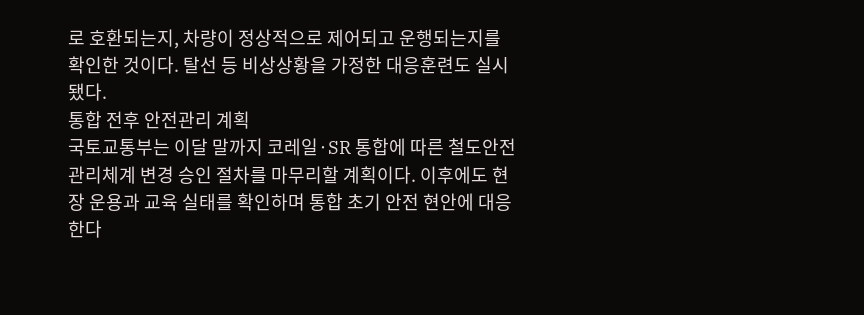로 호환되는지, 차량이 정상적으로 제어되고 운행되는지를 확인한 것이다. 탈선 등 비상상황을 가정한 대응훈련도 실시됐다.
통합 전후 안전관리 계획
국토교통부는 이달 말까지 코레일·SR 통합에 따른 철도안전관리체계 변경 승인 절차를 마무리할 계획이다. 이후에도 현장 운용과 교육 실태를 확인하며 통합 초기 안전 현안에 대응한다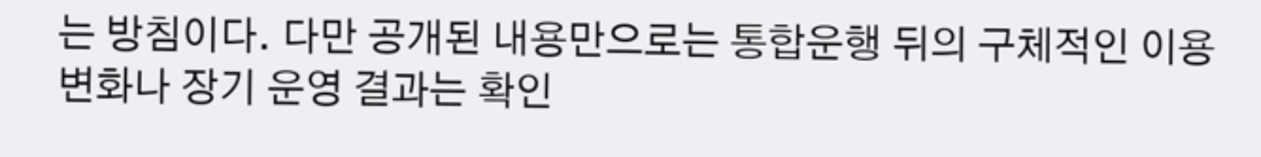는 방침이다. 다만 공개된 내용만으로는 통합운행 뒤의 구체적인 이용 변화나 장기 운영 결과는 확인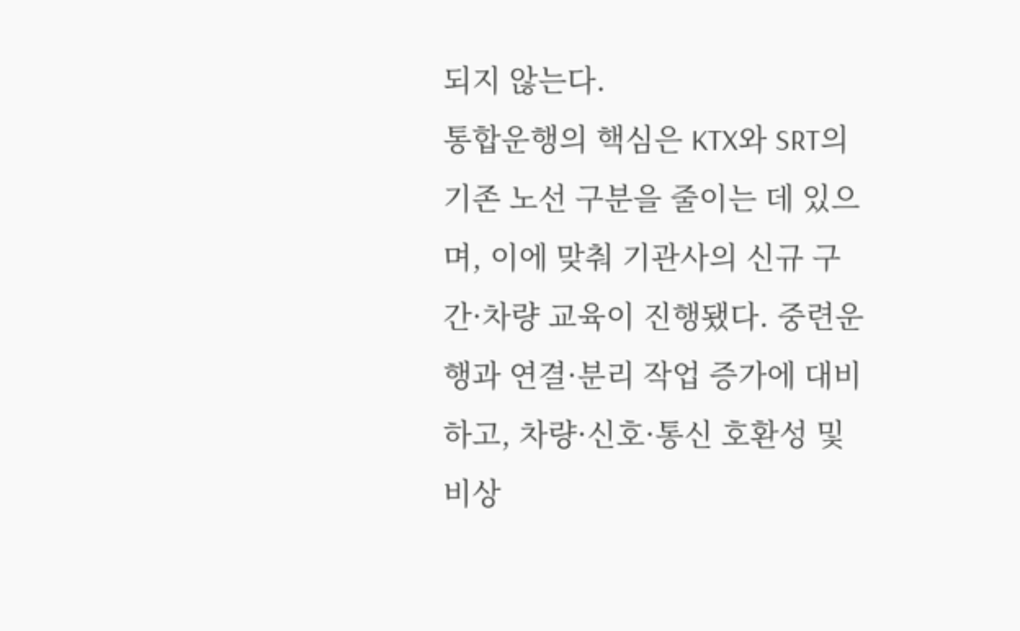되지 않는다.
통합운행의 핵심은 KTX와 SRT의 기존 노선 구분을 줄이는 데 있으며, 이에 맞춰 기관사의 신규 구간·차량 교육이 진행됐다. 중련운행과 연결·분리 작업 증가에 대비하고, 차량·신호·통신 호환성 및 비상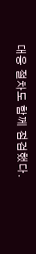대응 절차도 함께 점검했다.